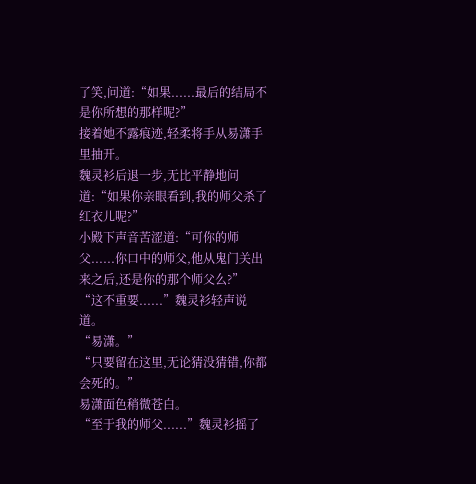了笑,问道:“如果......最后的结局不是你所想的那样呢?”
接着她不露痕迹,轻柔将手从易潇手里抽开。
魏灵衫后退一步,无比平静地问道:“如果你亲眼看到,我的师父杀了红衣儿呢?”
小殿下声音苦涩道:“可你的师父......你口中的师父,他从鬼门关出来之后,还是你的那个师父么?”
“这不重要......”魏灵衫轻声说道。
“易潇。”
“只要留在这里,无论猜没猜错,你都会死的。”
易潇面色稍微苍白。
“至于我的师父......”魏灵衫摇了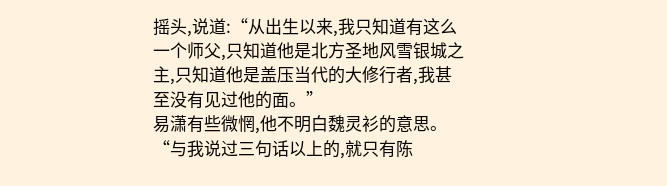摇头,说道:“从出生以来,我只知道有这么一个师父,只知道他是北方圣地风雪银城之主,只知道他是盖压当代的大修行者,我甚至没有见过他的面。”
易潇有些微惘,他不明白魏灵衫的意思。
“与我说过三句话以上的,就只有陈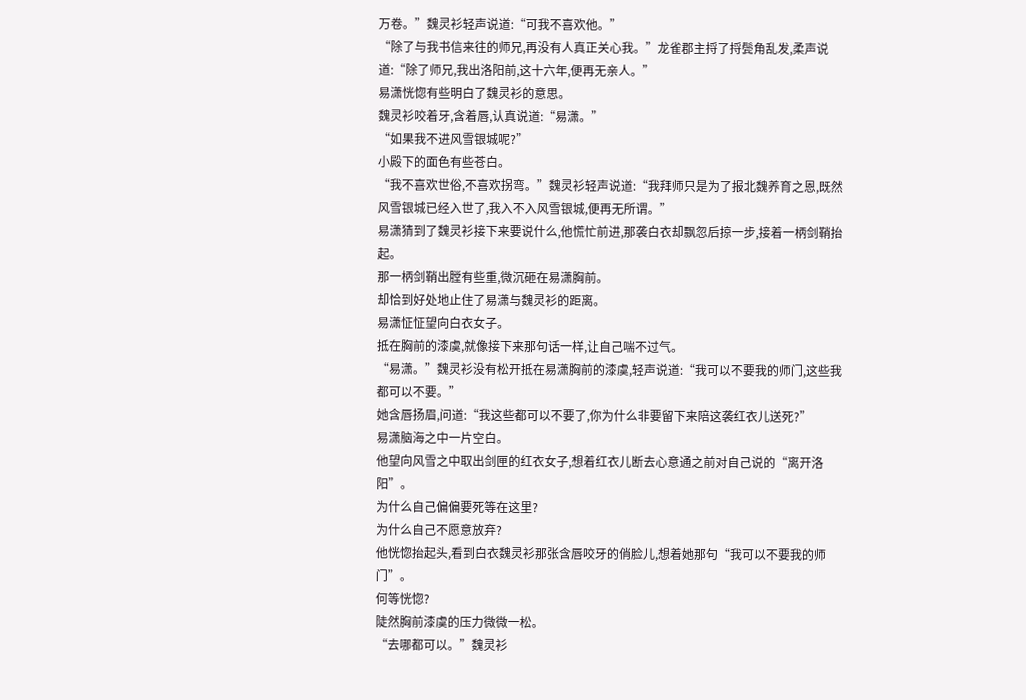万卷。”魏灵衫轻声说道:“可我不喜欢他。”
“除了与我书信来往的师兄,再没有人真正关心我。”龙雀郡主捋了捋鬓角乱发,柔声说道:“除了师兄,我出洛阳前,这十六年,便再无亲人。”
易潇恍惚有些明白了魏灵衫的意思。
魏灵衫咬着牙,含着唇,认真说道:“易潇。”
“如果我不进风雪银城呢?”
小殿下的面色有些苍白。
“我不喜欢世俗,不喜欢拐弯。”魏灵衫轻声说道:“我拜师只是为了报北魏养育之恩,既然风雪银城已经入世了,我入不入风雪银城,便再无所谓。”
易潇猜到了魏灵衫接下来要说什么,他慌忙前进,那袭白衣却飘忽后掠一步,接着一柄剑鞘抬起。
那一柄剑鞘出膛有些重,微沉砸在易潇胸前。
却恰到好处地止住了易潇与魏灵衫的距离。
易潇怔怔望向白衣女子。
抵在胸前的漆虞,就像接下来那句话一样,让自己喘不过气。
“易潇。”魏灵衫没有松开抵在易潇胸前的漆虞,轻声说道:“我可以不要我的师门,这些我都可以不要。”
她含唇扬眉,问道:“我这些都可以不要了,你为什么非要留下来陪这袭红衣儿送死?”
易潇脑海之中一片空白。
他望向风雪之中取出剑匣的红衣女子,想着红衣儿断去心意通之前对自己说的“离开洛阳”。
为什么自己偏偏要死等在这里?
为什么自己不愿意放弃?
他恍惚抬起头,看到白衣魏灵衫那张含唇咬牙的俏脸儿,想着她那句“我可以不要我的师门”。
何等恍惚?
陡然胸前漆虞的压力微微一松。
“去哪都可以。”魏灵衫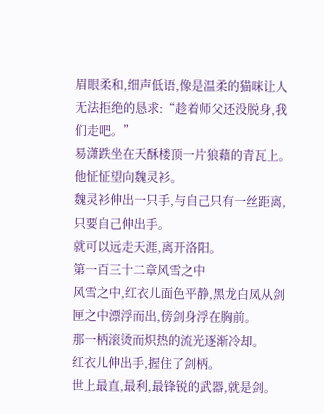眉眼柔和,细声低语,像是温柔的猫咪让人无法拒绝的恳求:“趁着师父还没脱身,我们走吧。”
易潇跌坐在天酥楼顶一片狼藉的青瓦上。
他怔怔望向魏灵衫。
魏灵衫伸出一只手,与自己只有一丝距离,只要自己伸出手。
就可以远走天涯,离开洛阳。
第一百三十二章风雪之中
风雪之中,红衣儿面色平静,黑龙白凤从剑匣之中漂浮而出,傍剑身浮在胸前。
那一柄滚烫而炽热的流光逐渐冷却。
红衣儿伸出手,握住了剑柄。
世上最直,最利,最锋锐的武器,就是剑。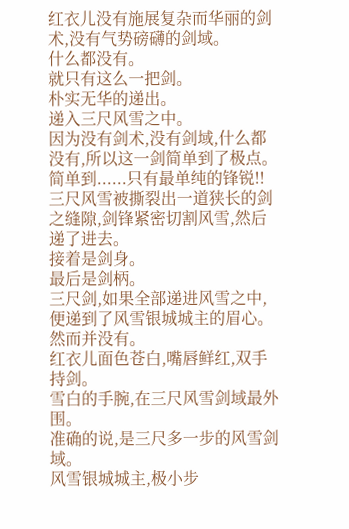红衣儿没有施展复杂而华丽的剑术,没有气势磅礴的剑域。
什么都没有。
就只有这么一把剑。
朴实无华的递出。
递入三尺风雪之中。
因为没有剑术,没有剑域,什么都没有,所以这一剑简单到了极点。
简单到......只有最单纯的锋锐!!
三尺风雪被撕裂出一道狭长的剑之缝隙,剑锋紧密切割风雪,然后递了进去。
接着是剑身。
最后是剑柄。
三尺剑,如果全部递进风雪之中,便递到了风雪银城城主的眉心。
然而并没有。
红衣儿面色苍白,嘴唇鲜红,双手持剑。
雪白的手腕,在三尺风雪剑域最外围。
准确的说,是三尺多一步的风雪剑域。
风雪银城城主,极小步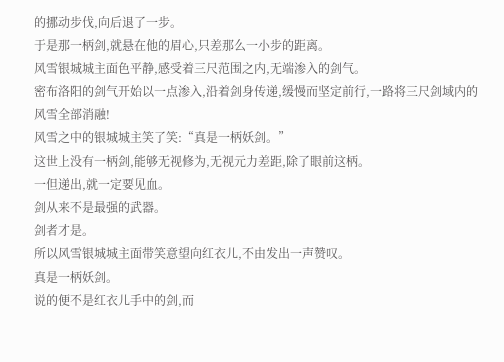的挪动步伐,向后退了一步。
于是那一柄剑,就悬在他的眉心,只差那么一小步的距离。
风雪银城城主面色平静,感受着三尺范围之内,无端渗入的剑气。
密布洛阳的剑气开始以一点渗入,沿着剑身传递,缓慢而坚定前行,一路将三尺剑域内的风雪全部消融!
风雪之中的银城城主笑了笑:“真是一柄妖剑。”
这世上没有一柄剑,能够无视修为,无视元力差距,除了眼前这柄。
一但递出,就一定要见血。
剑从来不是最强的武器。
剑者才是。
所以风雪银城城主面带笑意望向红衣儿,不由发出一声赞叹。
真是一柄妖剑。
说的便不是红衣儿手中的剑,而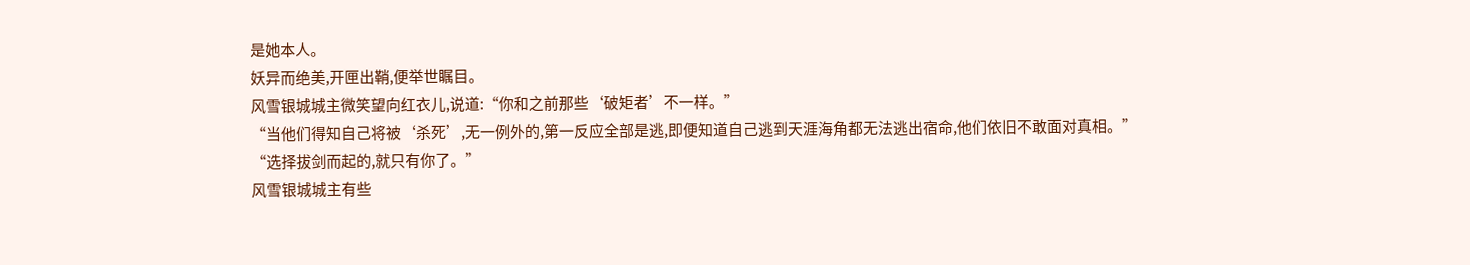是她本人。
妖异而绝美,开匣出鞘,便举世瞩目。
风雪银城城主微笑望向红衣儿,说道:“你和之前那些‘破矩者’不一样。”
“当他们得知自己将被‘杀死’,无一例外的,第一反应全部是逃,即便知道自己逃到天涯海角都无法逃出宿命,他们依旧不敢面对真相。”
“选择拔剑而起的,就只有你了。”
风雪银城城主有些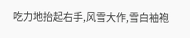吃力地抬起右手,风雪大作,雪白袖袍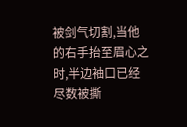被剑气切割,当他的右手抬至眉心之时,半边袖口已经尽数被撕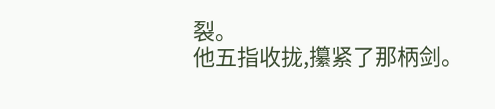裂。
他五指收拢,攥紧了那柄剑。